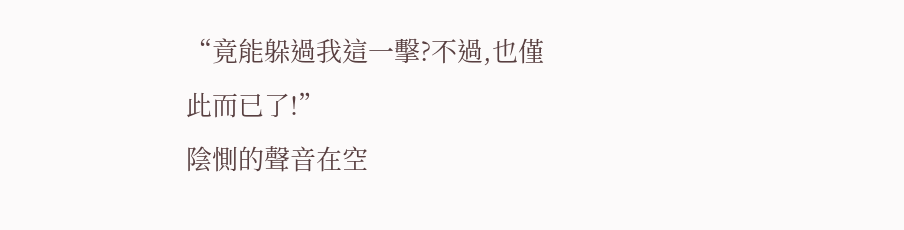“竟能躲過我這一擊?不過,也僅此而已了!”
陰惻的聲音在空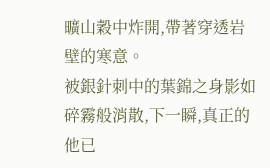曠山穀中炸開,帶著穿透岩壁的寒意。
被銀針刺中的葉錦之身影如碎霧般消散,下一瞬,真正的他已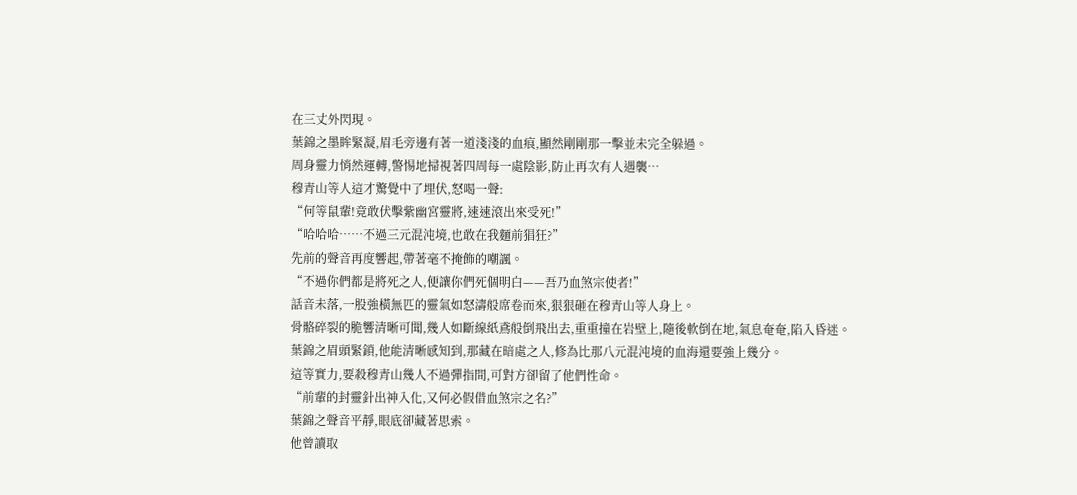在三丈外閃現。
葉錦之墨眸緊凝,眉毛旁邊有著一道淺淺的血痕,顯然剛剛那一擊並未完全躲過。
周身靈力悄然運轉,警惕地掃視著四周每一處陰影,防止再次有人遇襲…
穆青山等人這才驚覺中了埋伏,怒喝一聲:
“何等鼠輩!竟敢伏擊紫幽宮靈將,速速滾出來受死!”
“哈哈哈……不過三元混沌境,也敢在我麵前猖狂?”
先前的聲音再度響起,帶著毫不掩飾的嘲諷。
“不過你們都是將死之人,便讓你們死個明白——吾乃血煞宗使者!”
話音未落,一股強橫無匹的靈氣如怒濤般席卷而來,狠狠砸在穆青山等人身上。
骨骼碎裂的脆響清晰可聞,幾人如斷線紙鳶般倒飛出去,重重撞在岩壁上,隨後軟倒在地,氣息奄奄,陷入昏迷。
葉錦之眉頭緊鎖,他能清晰感知到,那藏在暗處之人,修為比那八元混沌境的血海還要強上幾分。
這等實力,要殺穆青山幾人不過彈指間,可對方卻留了他們性命。
“前輩的封靈針出神入化,又何必假借血煞宗之名?”
葉錦之聲音平靜,眼底卻藏著思索。
他曾讀取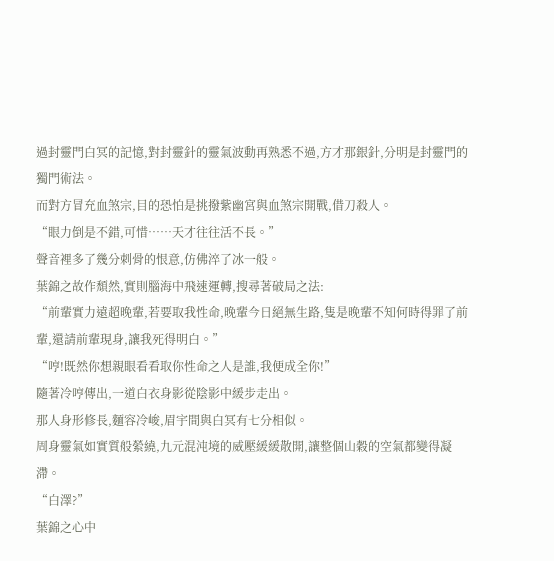過封靈門白冥的記憶,對封靈針的靈氣波動再熟悉不過,方才那銀針,分明是封靈門的獨門術法。
而對方冒充血煞宗,目的恐怕是挑撥紫幽宮與血煞宗開戰,借刀殺人。
“眼力倒是不錯,可惜……天才往往活不長。”
聲音裡多了幾分刺骨的恨意,仿佛淬了冰一般。
葉錦之故作頹然,實則腦海中飛速運轉,搜尋著破局之法:
“前輩實力遠超晚輩,若要取我性命,晚輩今日絕無生路,隻是晚輩不知何時得罪了前輩,還請前輩現身,讓我死得明白。”
“哼!既然你想親眼看看取你性命之人是誰,我便成全你!”
隨著冷哼傳出,一道白衣身影從陰影中緩步走出。
那人身形修長,麵容冷峻,眉宇間與白冥有七分相似。
周身靈氣如實質般縈繞,九元混沌境的威壓緩緩散開,讓整個山穀的空氣都變得凝滯。
“白澤?”
葉錦之心中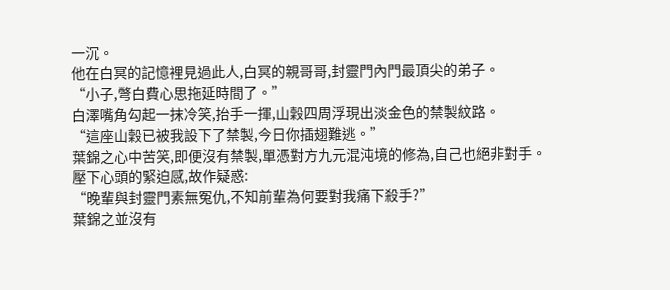一沉。
他在白冥的記憶裡見過此人,白冥的親哥哥,封靈門內門最頂尖的弟子。
“小子,彆白費心思拖延時間了。”
白澤嘴角勾起一抹冷笑,抬手一揮,山穀四周浮現出淡金色的禁製紋路。
“這座山穀已被我設下了禁製,今日你插翅難逃。”
葉錦之心中苦笑,即便沒有禁製,單憑對方九元混沌境的修為,自己也絕非對手。
壓下心頭的緊迫感,故作疑惑:
“晚輩與封靈門素無冤仇,不知前輩為何要對我痛下殺手?”
葉錦之並沒有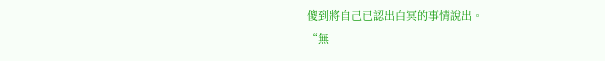傻到將自己已認出白冥的事情說出。
“無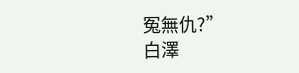冤無仇?”
白澤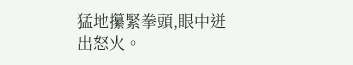猛地攥緊拳頭,眼中迸出怒火。